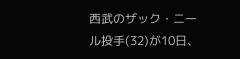西武のザック・ニール投手(32)が10日、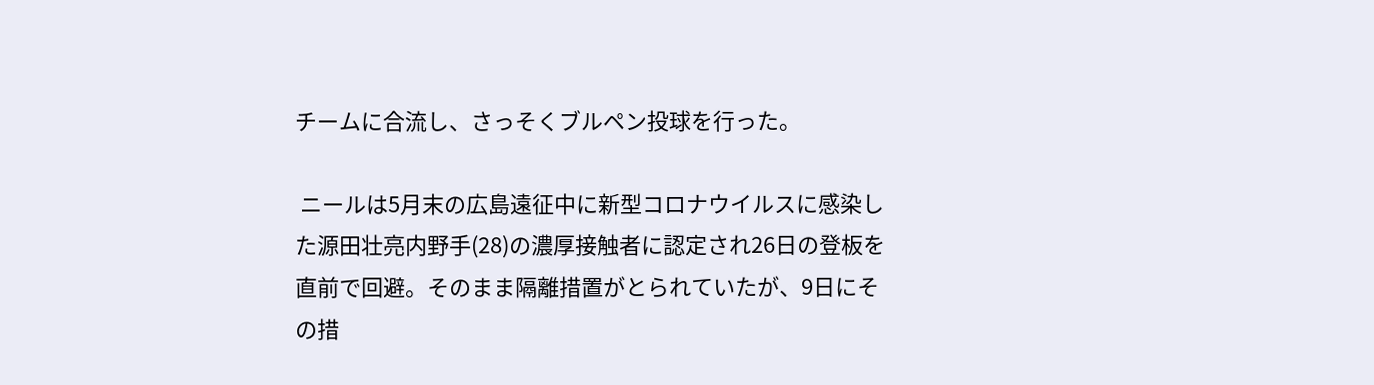チームに合流し、さっそくブルペン投球を行った。

 ニールは5月末の広島遠征中に新型コロナウイルスに感染した源田壮亮内野手(28)の濃厚接触者に認定され26日の登板を直前で回避。そのまま隔離措置がとられていたが、9日にその措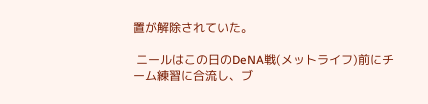置が解除されていた。

 ニールはこの日のDeNA戦(メットライフ)前にチーム練習に合流し、ブ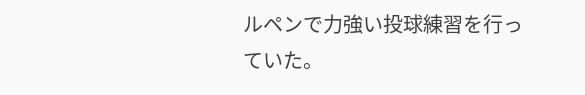ルペンで力強い投球練習を行っていた。